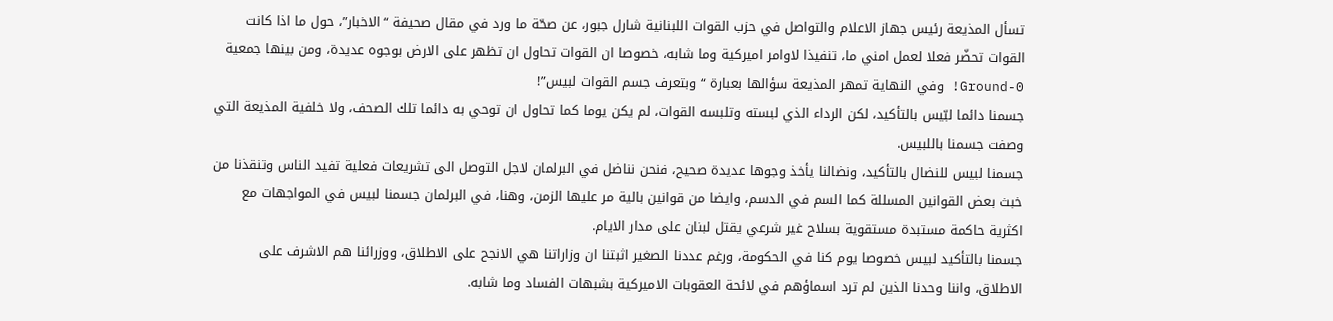تسأل المذيعة رئيس جهاز الاعلام والتواصل في حزب القوات اللبنانية شارل جبور، عن صحّة ما ورد في مقال صحيفة “الاخبار”، حول ما اذا كانت القوات تحضّر فعلا لعمل امني ما، تنفيذا لاوامر اميركية وما شابه، خصوصا ان القوات تحاول ان تظهر على الارض بوجوه عديدة، ومن بينها جمعية Ground-0! وفي النهاية تمهر المذيعة سؤالها بعبارة “وبتعرف جسم القوات لبيس”!
جسمنا دائما لبّيس بالتأكيد، لكن الرداء الذي لبسته وتلبسه القوات، لم يكن يوما كما تحاول ان توحي به دائما تلك الصحف، ولا خلفية المذيعة التي وصفت جسمنا باللبيس.
جسمنا لبيس للنضال بالتأكيد، ونضالنا يأخذ وجوها عديدة صحيح، فنحن نناضل في البرلمان لاجل التوصل الى تشريعات فعلية تفيد الناس وتنقذنا من خبث بعض القوانين المسللة كما السم في الدسم، وايضا من قوانين بالية مر عليها الزمن، وهنا، في البرلمان جسمنا لبيس في المواجهات مع اكثرية حاكمة مستبدة مستقوية بسلاح غير شرعي يقتل لبنان على مدار الايام.
جسمنا بالتأكيد لبيس خصوصا يوم كنا في الحكومة، ورغم عددنا الصغير اثبتنا ان وزاراتنا هي الانجح على الاطلاق، ووزرائنا هم الاشرف على الاطلاق، واننا وحدنا الذين لم ترد اسماؤهم في لائحة العقوبات الاميركية بشبهات الفساد وما شابه.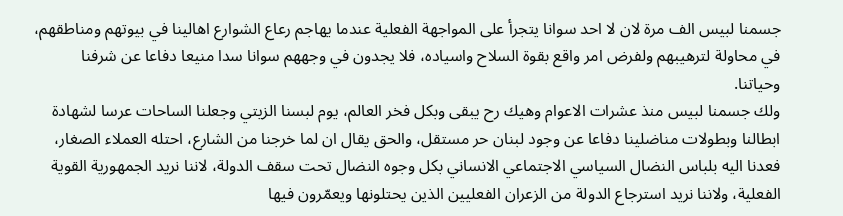جسمنا لبيس الف مرة لان لا احد سوانا يتجرأ على المواجهة الفعلية عندما يهاجم رعاع الشوارع اهالينا في بيوتهم ومناطقهم، في محاولة لترهيبهم ولفرض امر واقع بقوة السلاح واسياده، فلا يجدون في وجههم سوانا سدا منيعا دفاعا عن شرفنا وحياتنا.
ولك جسمنا لبيس منذ عشرات الاعوام وهيك رح يبقى وبكل فخر العالم، يوم لبسنا الزيتي وجعلنا الساحات عرسا لشهادة ابطالنا وبطولات مناضلينا دفاعا عن وجود لبنان حر مستقل، والحق يقال ان لما خرجنا من الشارع، احتله العملاء الصغار، فعدنا اليه بلباس النضال السياسي الاجتماعي الانساني بكل وجوه النضال تحت سقف الدولة، لاننا نريد الجمهورية القوية الفعلية، ولاننا نريد استرجاع الدولة من الزعران الفعليين الذين يحتلونها ويعمّرون فيها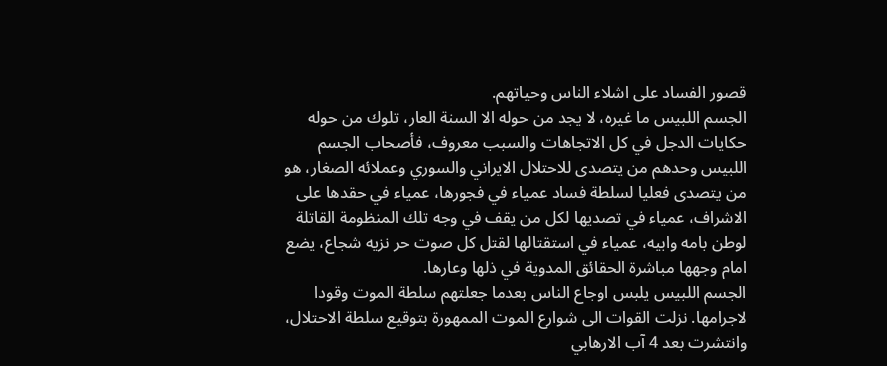قصور الفساد على اشلاء الناس وحياتهم.
الجسم اللبيس ما غيره، لا يجد من حوله الا السنة العار، تلوك من حوله حكايات الدجل في كل الاتجاهات والسبب معروف، فأصحاب الجسم اللبيس وحدهم من يتصدى للاحتلال الايراني والسوري وعملائه الصغار، هو من يتصدى فعليا لسلطة فساد عمياء في فجورها، عمياء في حقدها على الاشراف، عمياء في تصديها لكل من يقف في وجه تلك المنظومة القاتلة لوطن بامه وابيه، عمياء في استقتالها لقتل كل صوت حر نزيه شجاع، يضع امام وجهها مباشرة الحقائق المدوية في ذلها وعارها.
الجسم اللبيس يلبس اوجاع الناس بعدما جعلتهم سلطة الموت وقودا لاجرامها. نزلت القوات الى شوارع الموت الممهورة بتوقيع سلطة الاحتلال، وانتشرت بعد 4 آب الارهابي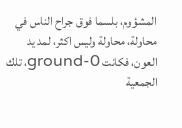المشؤوم، بلسما فوق جراح الناس في محاولة، محاولة وليس اكثر، لمد يد العون، فكانت ground-0، تلك الجمعية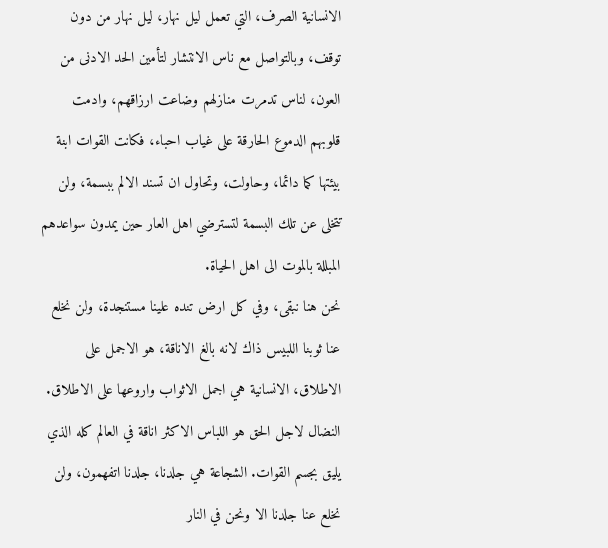الانسانية الصرف، التي تعمل ليل نهار، ليل نهار من دون توقف، وبالتواصل مع ناس الانتشار لتأمين الحد الادنى من العون، لناس تدمرت منازلهم وضاعت ارزاقهم، وادمت قلوبهم الدموع الحارقة على غياب احباء، فكانت القوات ابنة بيئتها كما دائما، وحاولت، وتحاول ان تسند الالم ببسمة، ولن تتخلى عن تلك البسمة لتسترضي اهل العار حين يمدون سواعدهم المبللة بالموت الى اهل الحياة.
نحن هنا نبقى، وفي كل ارض تنده علينا مستنجدة، ولن نخلع عنا ثوبنا اللبيس ذاك لانه بالغ الاناقة، هو الاجمل على الاطلاق، الانسانية هي اجمل الاثواب واروعها على الاطلاق. النضال لاجل الحق هو اللباس الاكثر اناقة في العالم كله الذي يليق بجسم القوات. الشجاعة هي جلدنا، جلدنا اتفهمون، ولن نخلع عنا جلدنا الا ونحن في النار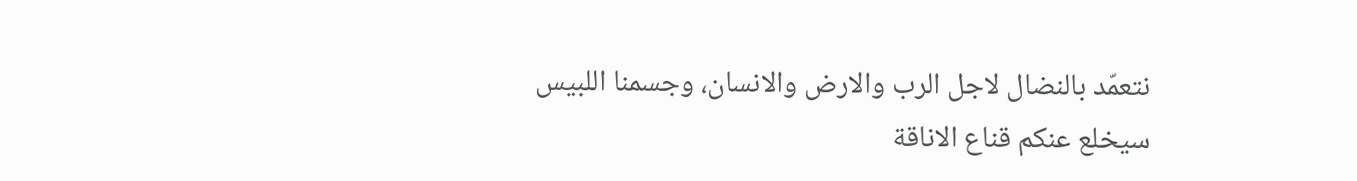نتعمّد بالنضال لاجل الرب والارض والانسان، وجسمنا اللبيس سيخلع عنكم قناع الاناقة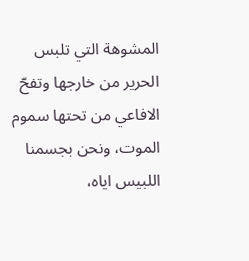المشوهة التي تلبس الحرير من خارجها وتفحّ الافاعي من تحتها سموم الموت، ونحن بجسمنا اللبيس اياه،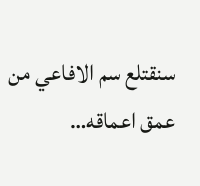سنقتلع سم الافاعي من عمق اعماقه…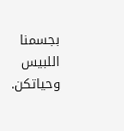بجسمنا اللبيس وحياتكن.